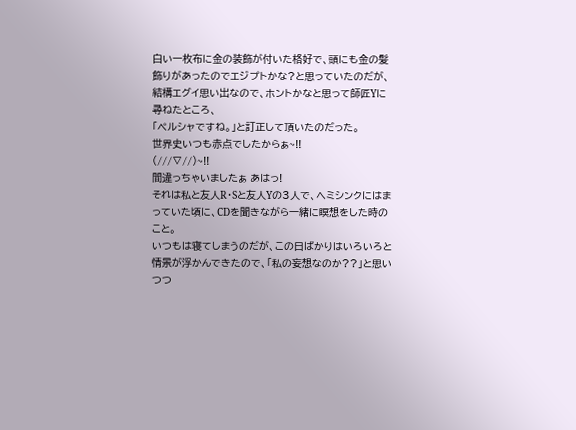白い一枚布に金の装飾が付いた格好で、頭にも金の髪飾りがあったのでエジプトかな?と思っていたのだが、結構エグイ思い出なので、ホントかなと思って師匠Yに尋ねたところ、
「ペルシャですね。」と訂正して頂いたのだった。
世界史いつも赤点でしたからぁ~!!
(///∇//)~!!
間違っちゃいましたぁ あはっ!
それは私と友人R・Sと友人Yの3人で、へミシンクにはまっていた頃に、CDを聞きながら一緒に瞑想をした時のこと。
いつもは寝てしまうのだが、この日ばかりはいろいろと情景が浮かんできたので、「私の妄想なのか??」と思いつつ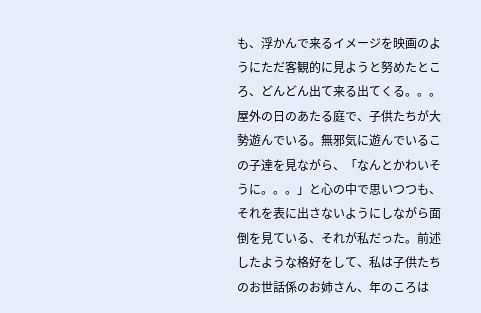も、浮かんで来るイメージを映画のようにただ客観的に見ようと努めたところ、どんどん出て来る出てくる。。。
屋外の日のあたる庭で、子供たちが大勢遊んでいる。無邪気に遊んでいるこの子達を見ながら、「なんとかわいそうに。。。」と心の中で思いつつも、それを表に出さないようにしながら面倒を見ている、それが私だった。前述したような格好をして、私は子供たちのお世話係のお姉さん、年のころは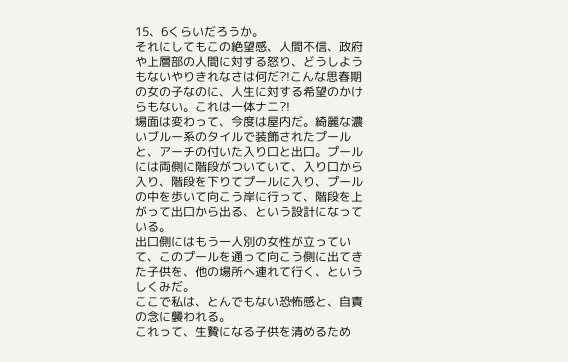15、6くらいだろうか。
それにしてもこの絶望感、人間不信、政府や上層部の人間に対する怒り、どうしようもないやりきれなさは何だ?!こんな思春期の女の子なのに、人生に対する希望のかけらもない。これは一体ナニ?!
場面は変わって、今度は屋内だ。綺麗な濃いブルー系のタイルで装飾されたプールと、アーチの付いた入り口と出口。プールには両側に階段がついていて、入り口から入り、階段を下りてプールに入り、プールの中を歩いて向こう岸に行って、階段を上がって出口から出る、という設計になっている。
出口側にはもう一人別の女性が立っていて、このプールを通って向こう側に出てきた子供を、他の場所へ連れて行く、というしくみだ。
ここで私は、とんでもない恐怖感と、自責の念に襲われる。
これって、生贄になる子供を清めるため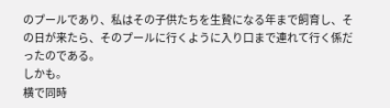のプールであり、私はその子供たちを生贄になる年まで飼育し、その日が来たら、そのプールに行くように入り口まで連れて行く係だったのである。
しかも。
横で同時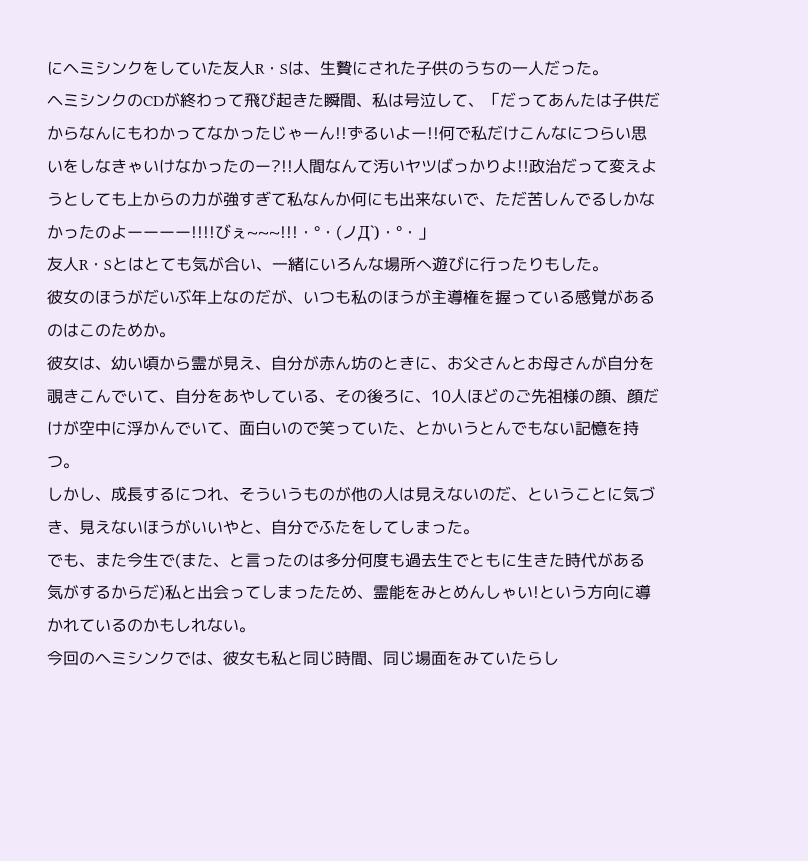にヘミシンクをしていた友人R・Sは、生贄にされた子供のうちの一人だった。
ヘミシンクのCDが終わって飛び起きた瞬間、私は号泣して、「だってあんたは子供だからなんにもわかってなかったじゃーん!!ずるいよー!!何で私だけこんなにつらい思いをしなきゃいけなかったのー?!!人間なんて汚いヤツばっかりよ!!政治だって変えようとしても上からの力が強すぎて私なんか何にも出来ないで、ただ苦しんでるしかなかったのよーーーー!!!!びぇ~~~!!!・°・(ノД`)・°・」
友人R・Sとはとても気が合い、一緒にいろんな場所へ遊びに行ったりもした。
彼女のほうがだいぶ年上なのだが、いつも私のほうが主導権を握っている感覚があるのはこのためか。
彼女は、幼い頃から霊が見え、自分が赤ん坊のときに、お父さんとお母さんが自分を覗きこんでいて、自分をあやしている、その後ろに、10人ほどのご先祖様の顔、顔だけが空中に浮かんでいて、面白いので笑っていた、とかいうとんでもない記憶を持つ。
しかし、成長するにつれ、そういうものが他の人は見えないのだ、ということに気づき、見えないほうがいいやと、自分でふたをしてしまった。
でも、また今生で(また、と言ったのは多分何度も過去生でともに生きた時代がある気がするからだ)私と出会ってしまったため、霊能をみとめんしゃい!という方向に導かれているのかもしれない。
今回のヘミシンクでは、彼女も私と同じ時間、同じ場面をみていたらし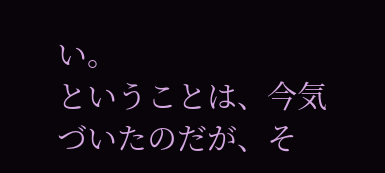い。
ということは、今気づいたのだが、そ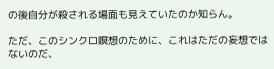の後自分が殺される場面も見えていたのか知らん。

ただ、このシンクロ瞑想のために、これはただの妄想ではないのだ、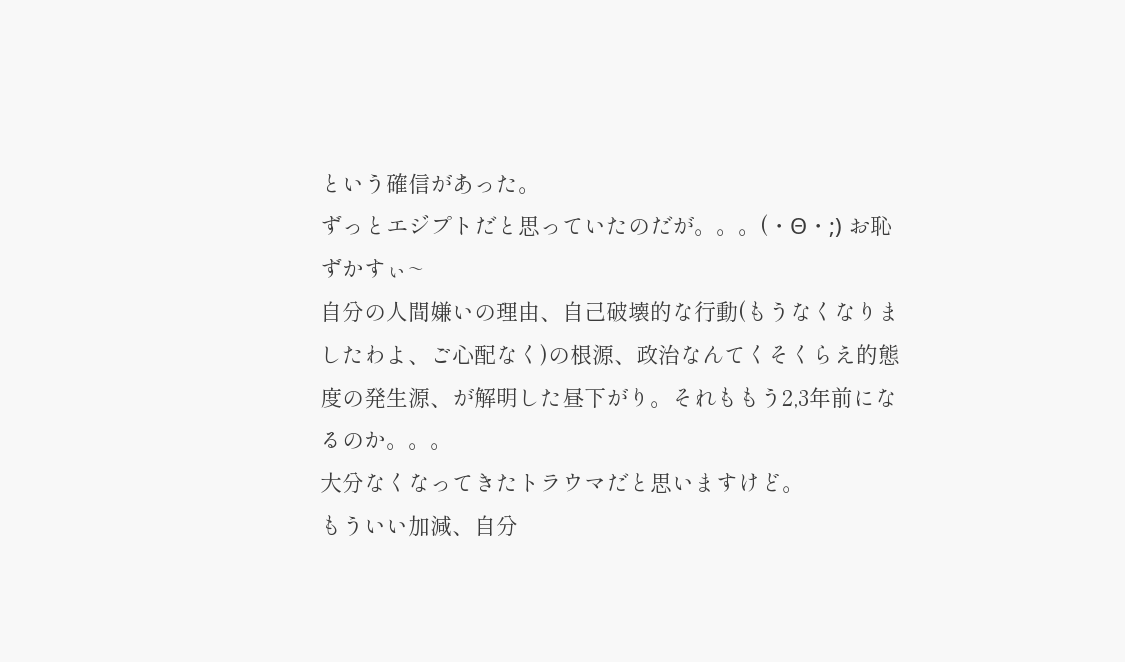という確信があった。
ずっとエジプトだと思っていたのだが。。。(・Θ・;) お恥ずかすぃ~
自分の人間嫌いの理由、自己破壊的な行動(もうなくなりましたわよ、ご心配なく)の根源、政治なんてくそくらえ的態度の発生源、が解明した昼下がり。それももう2,3年前になるのか。。。
大分なくなってきたトラウマだと思いますけど。
もういい加減、自分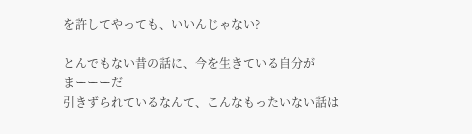を許してやっても、いいんじゃない?

とんでもない昔の話に、今を生きている自分が
まーーーだ
引きずられているなんて、こんなもったいない話は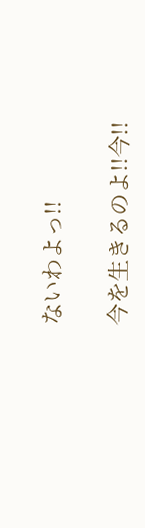ないわよっ!!

今を生きるのよ!!今!!